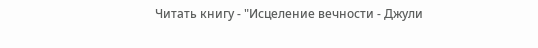Читать книгу - "Исцеление вечности - Джули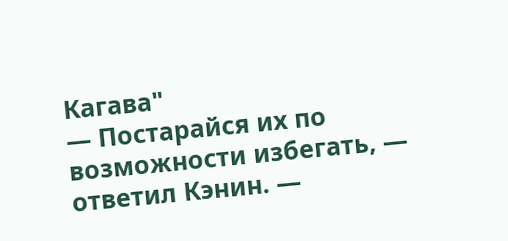Кагава"
— Постарайся их по возможности избегать, — ответил Кэнин. —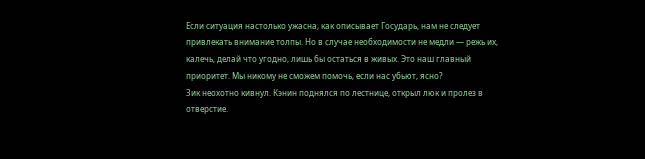Если ситуация настолько ужасна, как описывает Государь, нам не следует привлекать внимание толпы. Но в случае необходимости не медли — режь их, калечь, делай что угодно, лишь бы остаться в живых. Это наш главный приоритет. Мы никому не сможем помочь, если нас убьют, ясно?
Зик неохотно кивнул. Кэнин поднялся по лестнице, открыл люк и пролез в отверстие.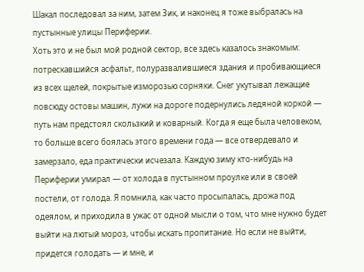Шакал последовал за ним, затем Зик, и наконец я тоже выбралась на пустынные улицы Периферии.
Хоть это и не был мой родной сектор, все здесь казалось знакомым: потрескавшийся асфальт, полуразвалившиеся здания и пробивающиеся из всех щелей, покрытые изморозью сорняки. Снег укутывал лежащие повсюду остовы машин, лужи на дороге подернулись ледяной коркой — путь нам предстоял скользкий и коварный. Когда я еще была человеком, то больше всего боялась этого времени года — все отвердевало и замерзало, еда практически исчезала. Каждую зиму кто-нибудь на Периферии умирал — от холода в пустынном проулке или в своей постели, от голода. Я помнила, как часто просыпалась, дрожа под одеялом, и приходила в ужас от одной мысли о том, что мне нужно будет выйти на лютый мороз, чтобы искать пропитание. Но если не выйти, придется голодать — и мне, и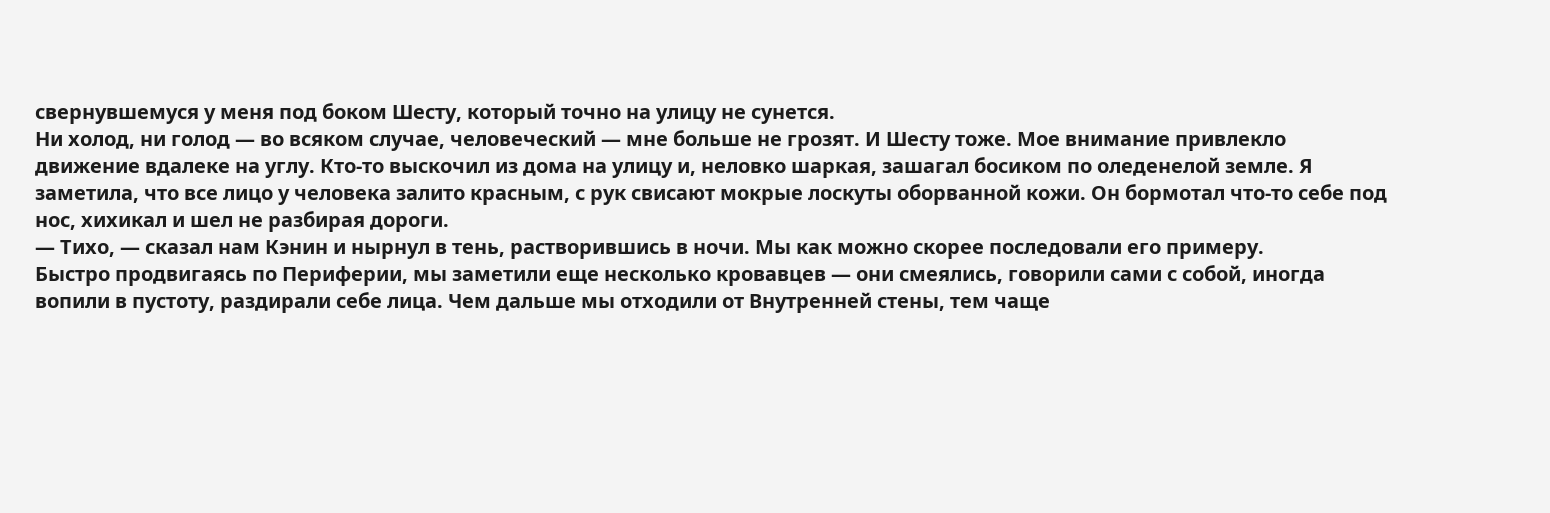свернувшемуся у меня под боком Шесту, который точно на улицу не сунется.
Ни холод, ни голод — во всяком случае, человеческий — мне больше не грозят. И Шесту тоже. Мое внимание привлекло движение вдалеке на углу. Кто-то выскочил из дома на улицу и, неловко шаркая, зашагал босиком по оледенелой земле. Я заметила, что все лицо у человека залито красным, с рук свисают мокрые лоскуты оборванной кожи. Он бормотал что-то себе под нос, хихикал и шел не разбирая дороги.
— Тихо, — сказал нам Кэнин и нырнул в тень, растворившись в ночи. Мы как можно скорее последовали его примеру.
Быстро продвигаясь по Периферии, мы заметили еще несколько кровавцев — они смеялись, говорили сами с собой, иногда вопили в пустоту, раздирали себе лица. Чем дальше мы отходили от Внутренней стены, тем чаще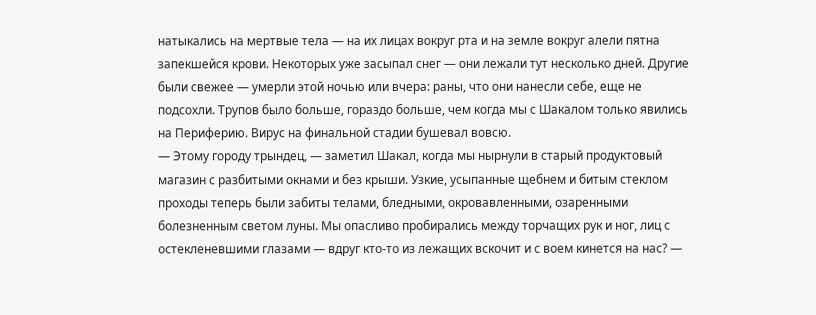натыкались на мертвые тела — на их лицах вокруг рта и на земле вокруг алели пятна запекшейся крови. Некоторых уже засыпал снег — они лежали тут несколько дней. Другие были свежее — умерли этой ночью или вчера: раны, что они нанесли себе, еще не подсохли. Трупов было больше, гораздо больше, чем когда мы с Шакалом только явились на Периферию. Вирус на финальной стадии бушевал вовсю.
— Этому городу трындец, — заметил Шакал, когда мы нырнули в старый продуктовый магазин с разбитыми окнами и без крыши. Узкие, усыпанные щебнем и битым стеклом проходы теперь были забиты телами, бледными, окровавленными, озаренными болезненным светом луны. Мы опасливо пробирались между торчащих рук и ног, лиц с остекленевшими глазами — вдруг кто-то из лежащих вскочит и с воем кинется на нас? —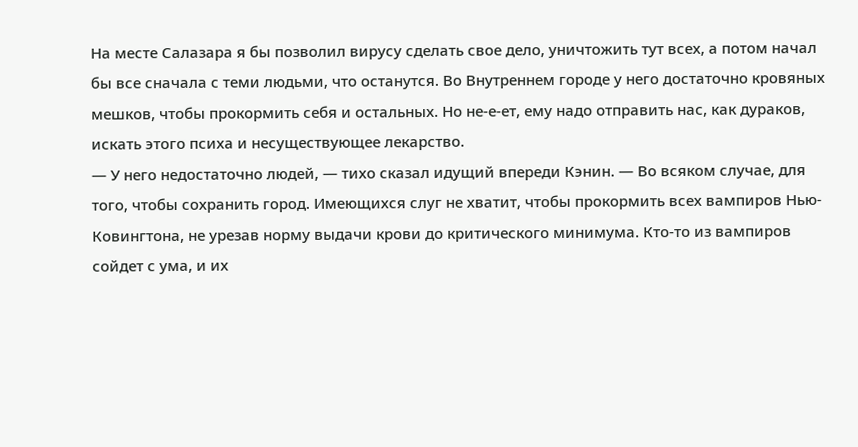На месте Салазара я бы позволил вирусу сделать свое дело, уничтожить тут всех, а потом начал бы все сначала с теми людьми, что останутся. Во Внутреннем городе у него достаточно кровяных мешков, чтобы прокормить себя и остальных. Но не-е-ет, ему надо отправить нас, как дураков, искать этого психа и несуществующее лекарство.
— У него недостаточно людей, — тихо сказал идущий впереди Кэнин. — Во всяком случае, для того, чтобы сохранить город. Имеющихся слуг не хватит, чтобы прокормить всех вампиров Нью-Ковингтона, не урезав норму выдачи крови до критического минимума. Кто-то из вампиров сойдет с ума, и их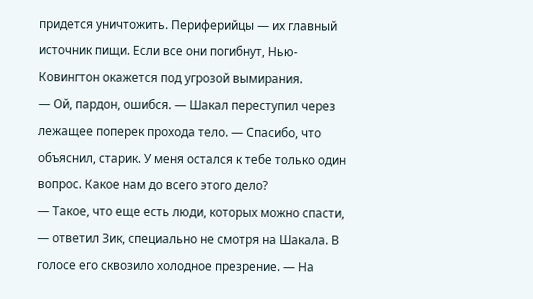придется уничтожить. Периферийцы — их главный источник пищи. Если все они погибнут, Нью-Ковингтон окажется под угрозой вымирания.
— Ой, пардон, ошибся. — Шакал переступил через лежащее поперек прохода тело. — Спасибо, что объяснил, старик. У меня остался к тебе только один вопрос. Какое нам до всего этого дело?
— Такое, что еще есть люди, которых можно спасти, — ответил Зик, специально не смотря на Шакала. В голосе его сквозило холодное презрение. — На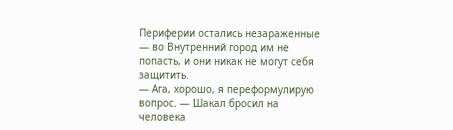Периферии остались незараженные — во Внутренний город им не попасть, и они никак не могут себя защитить.
— Ага, хорошо, я переформулирую вопрос. — Шакал бросил на человека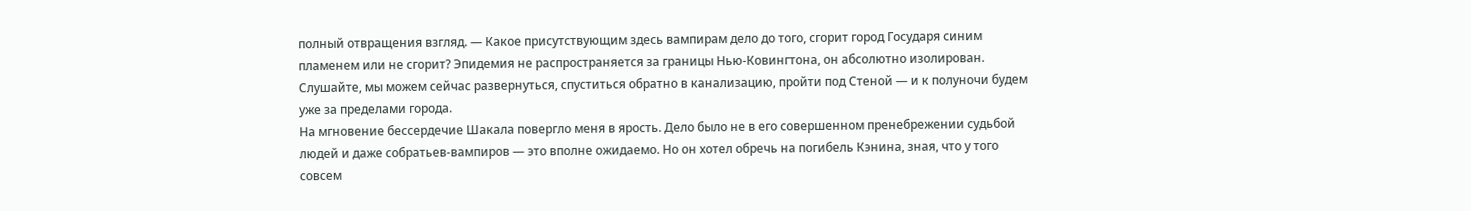полный отвращения взгляд. — Какое присутствующим здесь вампирам дело до того, сгорит город Государя синим пламенем или не сгорит? Эпидемия не распространяется за границы Нью-Ковингтона, он абсолютно изолирован. Слушайте, мы можем сейчас развернуться, спуститься обратно в канализацию, пройти под Стеной — и к полуночи будем уже за пределами города.
На мгновение бессердечие Шакала повергло меня в ярость. Дело было не в его совершенном пренебрежении судьбой людей и даже собратьев-вампиров — это вполне ожидаемо. Но он хотел обречь на погибель Кэнина, зная, что у того совсем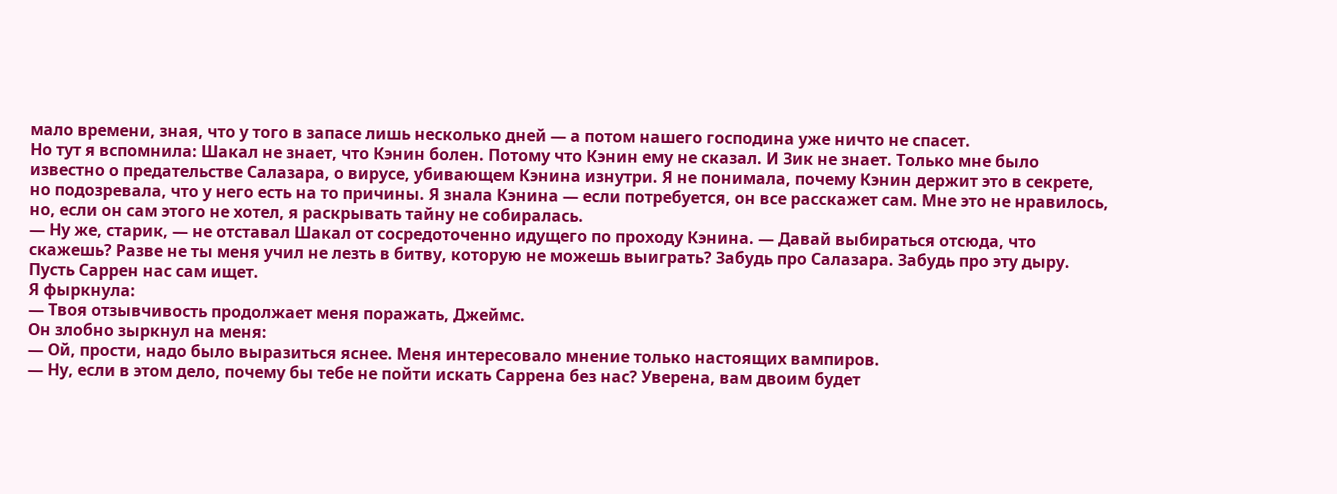мало времени, зная, что у того в запасе лишь несколько дней — а потом нашего господина уже ничто не спасет.
Но тут я вспомнила: Шакал не знает, что Кэнин болен. Потому что Кэнин ему не сказал. И Зик не знает. Только мне было известно о предательстве Салазара, о вирусе, убивающем Кэнина изнутри. Я не понимала, почему Кэнин держит это в секрете, но подозревала, что у него есть на то причины. Я знала Кэнина — если потребуется, он все расскажет сам. Мне это не нравилось, но, если он сам этого не хотел, я раскрывать тайну не собиралась.
— Ну же, старик, — не отставал Шакал от сосредоточенно идущего по проходу Кэнина. — Давай выбираться отсюда, что скажешь? Разве не ты меня учил не лезть в битву, которую не можешь выиграть? Забудь про Салазара. Забудь про эту дыру. Пусть Саррен нас сам ищет.
Я фыркнула:
— Твоя отзывчивость продолжает меня поражать, Джеймс.
Он злобно зыркнул на меня:
— Ой, прости, надо было выразиться яснее. Меня интересовало мнение только настоящих вампиров.
— Ну, если в этом дело, почему бы тебе не пойти искать Саррена без нас? Уверена, вам двоим будет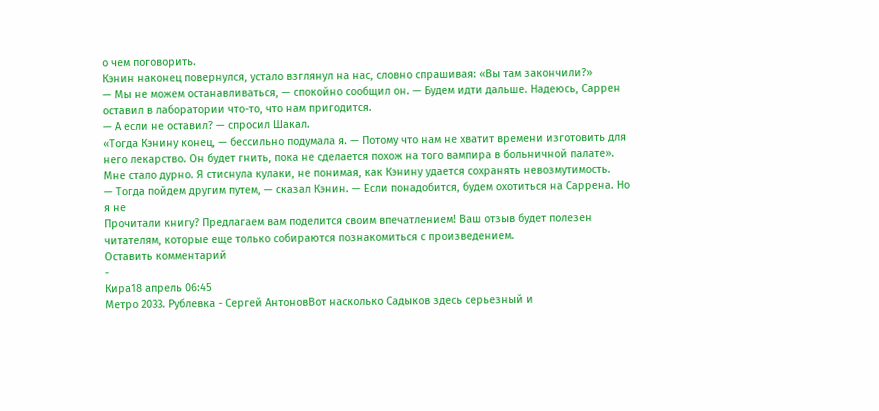о чем поговорить.
Кэнин наконец повернулся, устало взглянул на нас, словно спрашивая: «Вы там закончили?»
— Мы не можем останавливаться, — спокойно сообщил он. — Будем идти дальше. Надеюсь, Саррен оставил в лаборатории что-то, что нам пригодится.
— А если не оставил? — спросил Шакал.
«Тогда Кэнину конец, — бессильно подумала я. — Потому что нам не хватит времени изготовить для него лекарство. Он будет гнить, пока не сделается похож на того вампира в больничной палате». Мне стало дурно. Я стиснула кулаки, не понимая, как Кэнину удается сохранять невозмутимость.
— Тогда пойдем другим путем, — сказал Кэнин. — Если понадобится, будем охотиться на Саррена. Но я не
Прочитали книгу? Предлагаем вам поделится своим впечатлением! Ваш отзыв будет полезен читателям, которые еще только собираются познакомиться с произведением.
Оставить комментарий
-
Кира18 апрель 06:45
Метро 2033. Рублевка - Сергей АнтоновВот насколько Садыков здесь серьезный и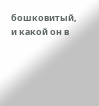бошковитый, и какой он в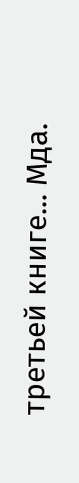третьей книге... Мда.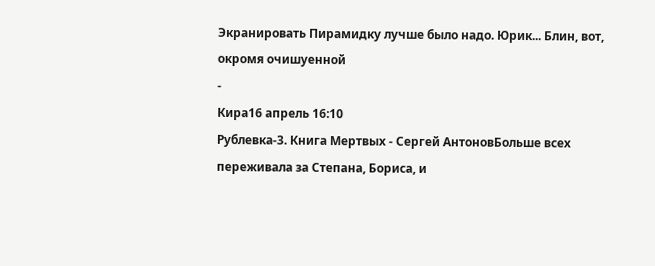Экранировать Пирамидку лучше было надо. Юрик... Блин, вот, окромя очишуенной
-
Кира16 апрель 16:10
Рублевка-3. Книга Мертвых - Сергей АнтоновБольше всех переживала за Степана, Бориса, и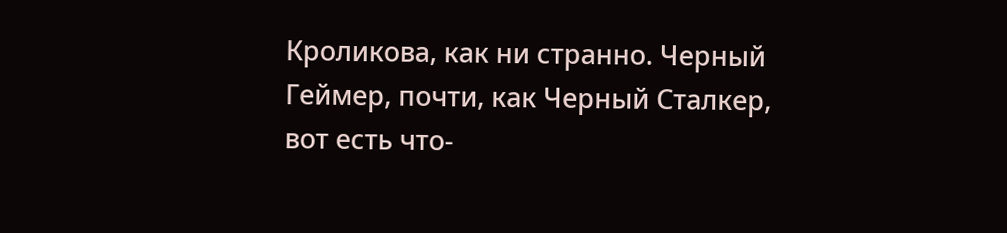Кроликова, как ни странно. Черный Геймер, почти, как Черный Сталкер, вот есть что-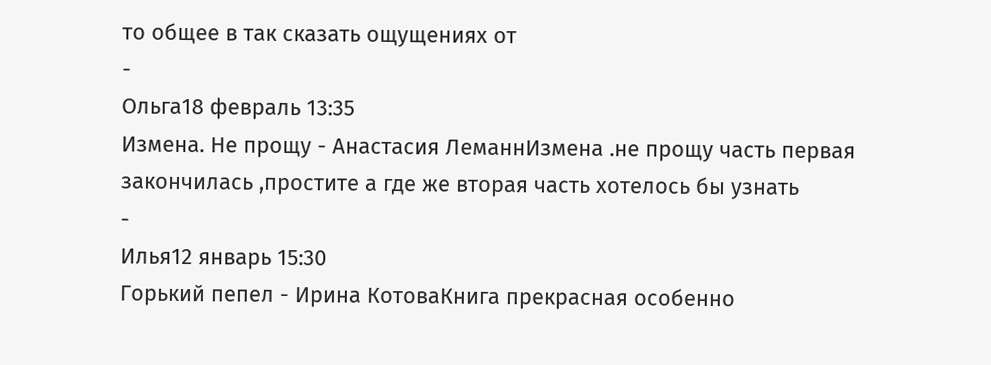то общее в так сказать ощущениях от
-
Ольга18 февраль 13:35
Измена. Не прощу - Анастасия ЛеманнИзмена .не прощу часть первая закончилась ,простите а где же вторая часть хотелось бы узнать
-
Илья12 январь 15:30
Горький пепел - Ирина КотоваКнига прекрасная особенно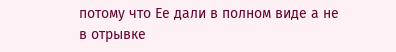потому что Ее дали в полном виде а не в отрывке